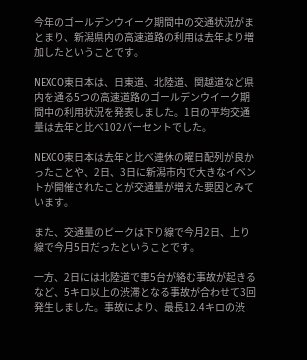今年のゴールデンウイーク期間中の交通状況がまとまり、新潟県内の高速道路の利用は去年より増加したということです。

NEXCO東日本は、日東道、北陸道、関越道など県内を通る5つの高速道路のゴールデンウイーク期間中の利用状況を発表しました。1日の平均交通量は去年と比べ102パーセントでした。

NEXCO東日本は去年と比べ連休の曜日配列が良かったことや、2日、3日に新潟市内で大きなイベントが開催されたことが交通量が増えた要因とみています。

また、交通量のピークは下り線で今月2日、上り線で今月5日だったということです。

一方、2日には北陸道で車5台が絡む事故が起きるなど、5キロ以上の渋滞となる事故が合わせて3回発生しました。事故により、最長12.4キロの渋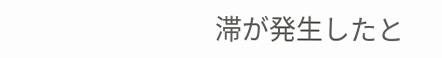滞が発生したと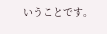いうことです。